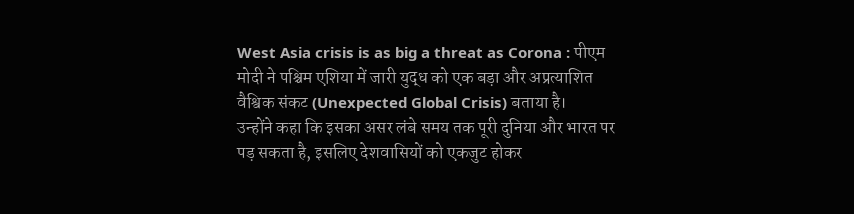West Asia crisis is as big a threat as Corona : पीएम मोदी ने पश्चिम एशिया में जारी युद्ध को एक बड़ा और अप्रत्याशित वैश्विक संकट (Unexpected Global Crisis) बताया है।
उन्होंने कहा कि इसका असर लंबे समय तक पूरी दुनिया और भारत पर पड़ सकता है, इसलिए देशवासियों को एकजुट होकर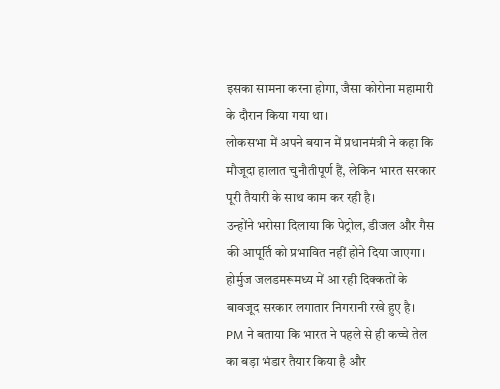इसका सामना करना होगा, जैसा कोरोना महामारी के दौरान किया गया था।
लोकसभा में अपने बयान में प्रधानमंत्री ने कहा कि मौजूदा हालात चुनौतीपूर्ण हैं, लेकिन भारत सरकार पूरी तैयारी के साथ काम कर रही है।
उन्होंने भरोसा दिलाया कि पेट्रोल, डीजल और गैस की आपूर्ति को प्रभावित नहीं होने दिया जाएगा। होर्मुज जलडमरूमध्य में आ रही दिक्कतों के बावजूद सरकार लगातार निगरानी रखे हुए है।
PM ने बताया कि भारत ने पहले से ही कच्चे तेल का बड़ा भंडार तैयार किया है और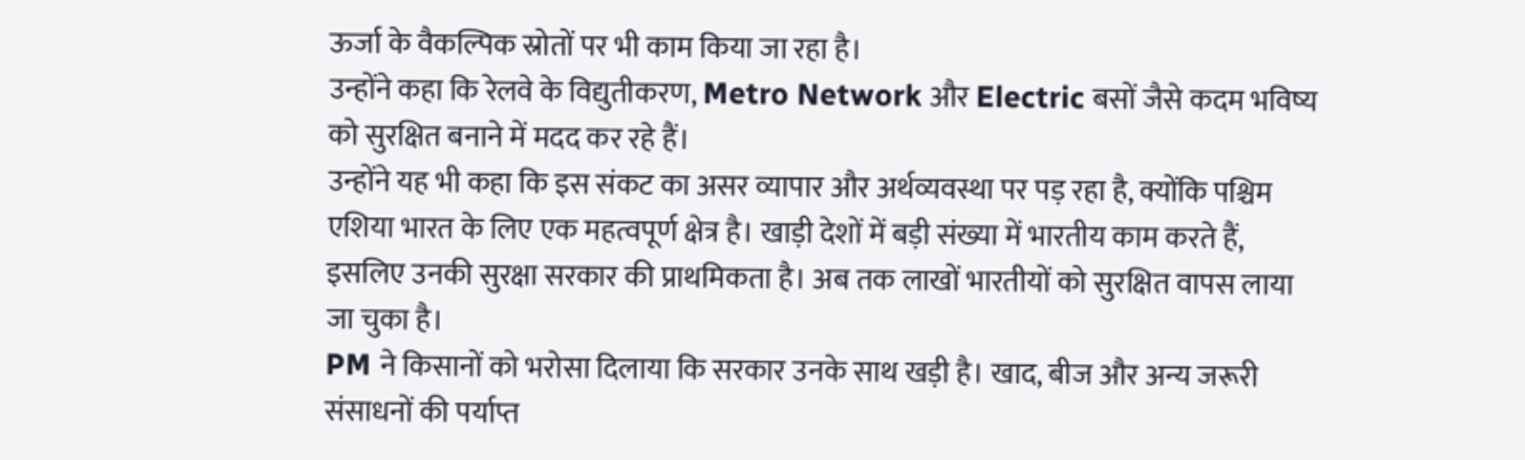ऊर्जा के वैकल्पिक स्रोतों पर भी काम किया जा रहा है।
उन्होंने कहा कि रेलवे के विद्युतीकरण, Metro Network और Electric बसों जैसे कदम भविष्य को सुरक्षित बनाने में मदद कर रहे हैं।
उन्होंने यह भी कहा कि इस संकट का असर व्यापार और अर्थव्यवस्था पर पड़ रहा है, क्योंकि पश्चिम एशिया भारत के लिए एक महत्वपूर्ण क्षेत्र है। खाड़ी देशों में बड़ी संख्या में भारतीय काम करते हैं, इसलिए उनकी सुरक्षा सरकार की प्राथमिकता है। अब तक लाखों भारतीयों को सुरक्षित वापस लाया जा चुका है।
PM ने किसानों को भरोसा दिलाया कि सरकार उनके साथ खड़ी है। खाद, बीज और अन्य जरूरी संसाधनों की पर्याप्त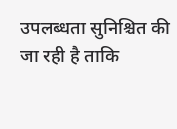उपलब्धता सुनिश्चित की जा रही है ताकि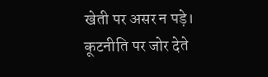खेती पर असर न पड़े।
कूटनीति पर जोर देते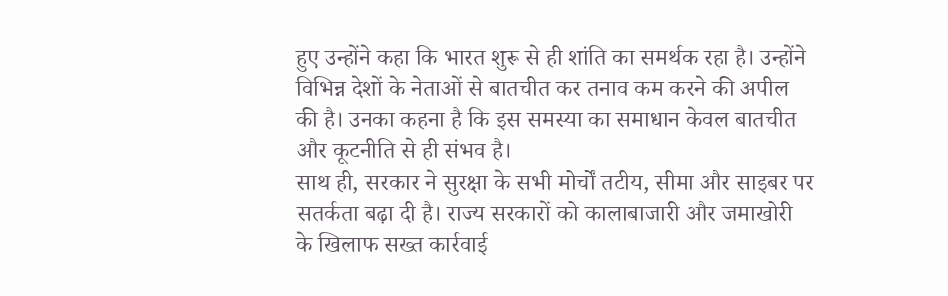हुए उन्होंने कहा कि भारत शुरू से ही शांति का समर्थक रहा है। उन्होंने विभिन्न देशों के नेताओं से बातचीत कर तनाव कम करने की अपील की है। उनका कहना है कि इस समस्या का समाधान केवल बातचीत और कूटनीति से ही संभव है।
साथ ही, सरकार ने सुरक्षा के सभी मोर्चों तटीय, सीमा और साइबर पर सतर्कता बढ़ा दी है। राज्य सरकारों को कालाबाजारी और जमाखोरी के खिलाफ सख्त कार्रवाई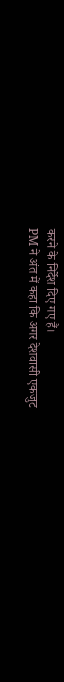करने के निर्देश दिए गए हैं।
PM ने अंत में कहा कि अगर देशवासी एकजुट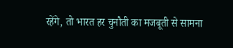रहेंगे, तो भारत हर चुनौती का मजबूती से सामना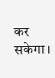कर सकेगा।